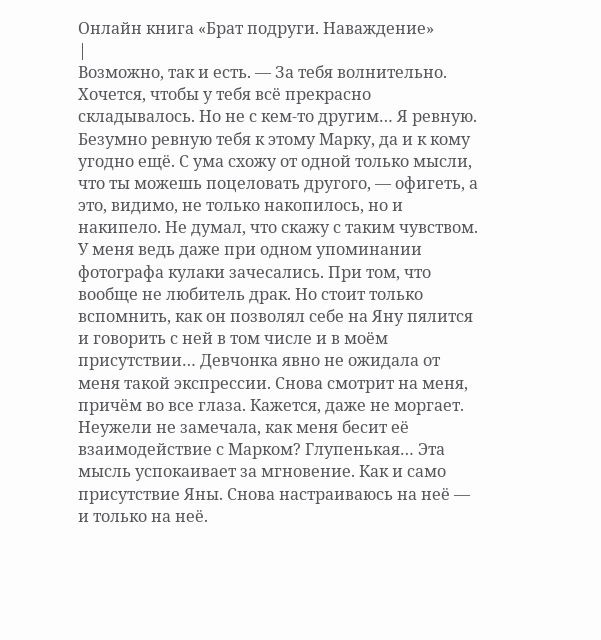Онлайн книга «Брат подруги. Наваждение»
|
Возможно, так и есть. — За тебя волнительно. Хочется, чтобы у тебя всё прекрасно складывалось. Но не с кем-то другим… Я ревную. Безумно ревную тебя к этому Марку, да и к кому угодно ещё. С ума схожу от одной только мысли, что ты можешь поцеловать другого, — офигеть, а это, видимо, не только накопилось, но и накипело. Не думал, что скажу с таким чувством. У меня ведь даже при одном упоминании фотографа кулаки зачесались. При том, что вообще не любитель драк. Но стоит только вспомнить, как он позволял себе на Яну пялится и говорить с ней в том числе и в моём присутствии… Девчонка явно не ожидала от меня такой экспрессии. Снова смотрит на меня, причём во все глаза. Кажется, даже не моргает. Неужели не замечала, как меня бесит её взаимодействие с Марком? Глупенькая… Эта мысль успокаивает за мгновение. Как и само присутствие Яны. Снова настраиваюсь на неё — и только на неё.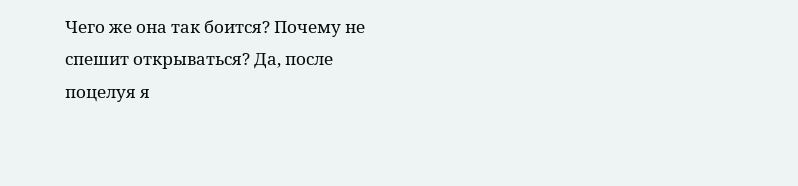Чего же она так боится? Почему не спешит открываться? Да, после поцелуя я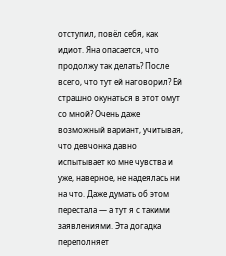отступил, повёл себя, как идиот. Яна опасается, что продолжу так делать? После всего, что тут ей наговорил? Ей страшно окунаться в этот омут со мной? Очень даже возможный вариант, учитывая, что девчонка давно испытывает ко мне чувства и уже, наверное, не надеялась ни на что. Даже думать об этом перестала — а тут я с такими заявлениями. Эта догадка переполняет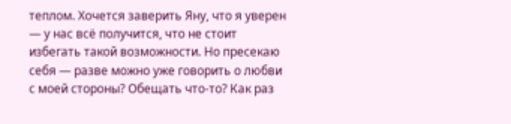теплом. Хочется заверить Яну, что я уверен — у нас всё получится, что не стоит избегать такой возможности. Но пресекаю себя — разве можно уже говорить о любви с моей стороны? Обещать что-то? Как раз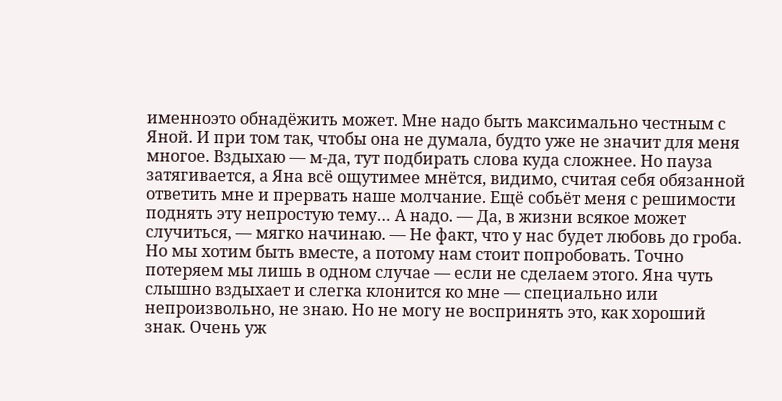именноэто обнадёжить может. Мне надо быть максимально честным с Яной. И при том так, чтобы она не думала, будто уже не значит для меня многое. Вздыхаю — м-да, тут подбирать слова куда сложнее. Но пауза затягивается, а Яна всё ощутимее мнётся, видимо, считая себя обязанной ответить мне и прервать наше молчание. Ещё собьёт меня с решимости поднять эту непростую тему… А надо. — Да, в жизни всякое может случиться, — мягко начинаю. — Не факт, что у нас будет любовь до гроба. Но мы хотим быть вместе, а потому нам стоит попробовать. Точно потеряем мы лишь в одном случае — если не сделаем этого. Яна чуть слышно вздыхает и слегка клонится ко мне — специально или непроизвольно, не знаю. Но не могу не воспринять это, как хороший знак. Очень уж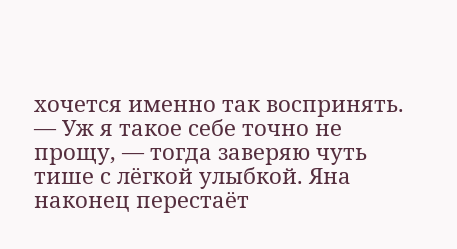хочется именно так воспринять. — Уж я такое себе точно не прощу, — тогда заверяю чуть тише с лёгкой улыбкой. Яна наконец перестаёт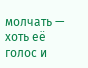молчать — хоть её голос и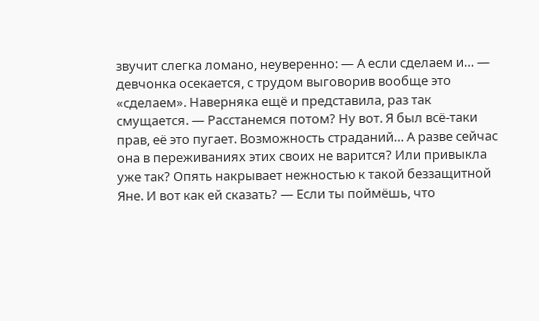звучит слегка ломано, неуверенно: — А если сделаем и… — девчонка осекается, с трудом выговорив вообще это «сделаем». Наверняка ещё и представила, раз так смущается. — Расстанемся потом? Ну вот. Я был всё-таки прав, её это пугает. Возможность страданий… А разве сейчас она в переживаниях этих своих не варится? Или привыкла уже так? Опять накрывает нежностью к такой беззащитной Яне. И вот как ей сказать? — Если ты поймёшь, что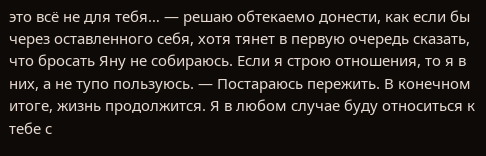это всё не для тебя… — решаю обтекаемо донести, как если бы через оставленного себя, хотя тянет в первую очередь сказать, что бросать Яну не собираюсь. Если я строю отношения, то я в них, а не тупо пользуюсь. — Постараюсь пережить. В конечном итоге, жизнь продолжится. Я в любом случае буду относиться к тебе с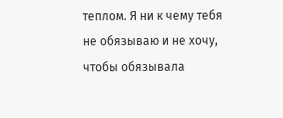теплом. Я ни к чему тебя не обязываю и не хочу, чтобы обязывала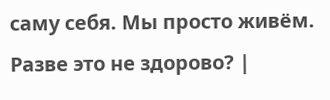саму себя. Мы просто живём. Разве это не здорово? |